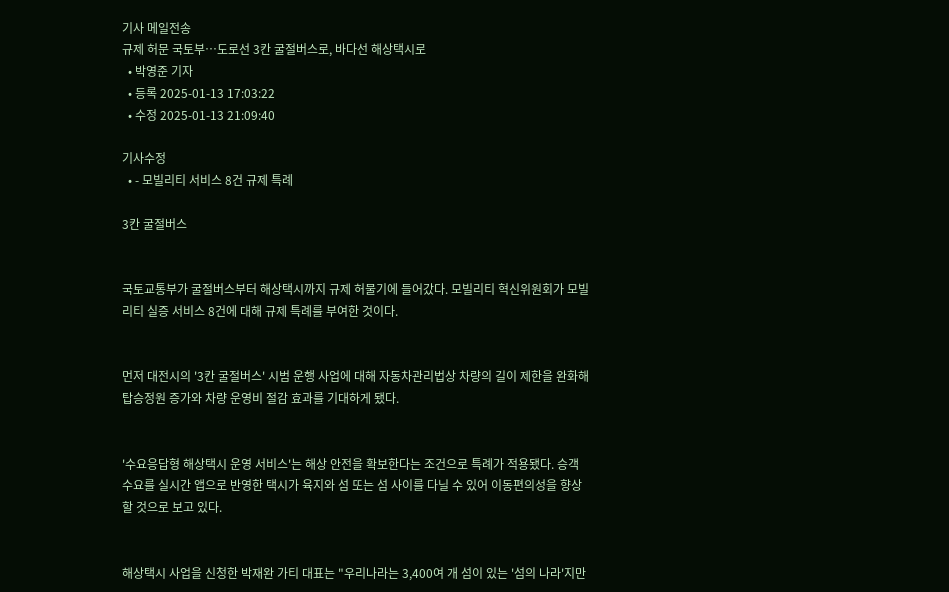기사 메일전송
규제 허문 국토부…도로선 3칸 굴절버스로, 바다선 해상택시로
  • 박영준 기자
  • 등록 2025-01-13 17:03:22
  • 수정 2025-01-13 21:09:40

기사수정
  • - 모빌리티 서비스 8건 규제 특례

3칸 굴절버스


국토교통부가 굴절버스부터 해상택시까지 규제 허물기에 들어갔다. 모빌리티 혁신위원회가 모빌리티 실증 서비스 8건에 대해 규제 특례를 부여한 것이다.


먼저 대전시의 '3칸 굴절버스' 시범 운행 사업에 대해 자동차관리법상 차량의 길이 제한을 완화해 탑승정원 증가와 차량 운영비 절감 효과를 기대하게 됐다.


'수요응답형 해상택시 운영 서비스'는 해상 안전을 확보한다는 조건으로 특례가 적용됐다. 승객 수요를 실시간 앱으로 반영한 택시가 육지와 섬 또는 섬 사이를 다닐 수 있어 이동편의성을 향상할 것으로 보고 있다.


해상택시 사업을 신청한 박재완 가티 대표는 "우리나라는 3,400여 개 섬이 있는 '섬의 나라'지만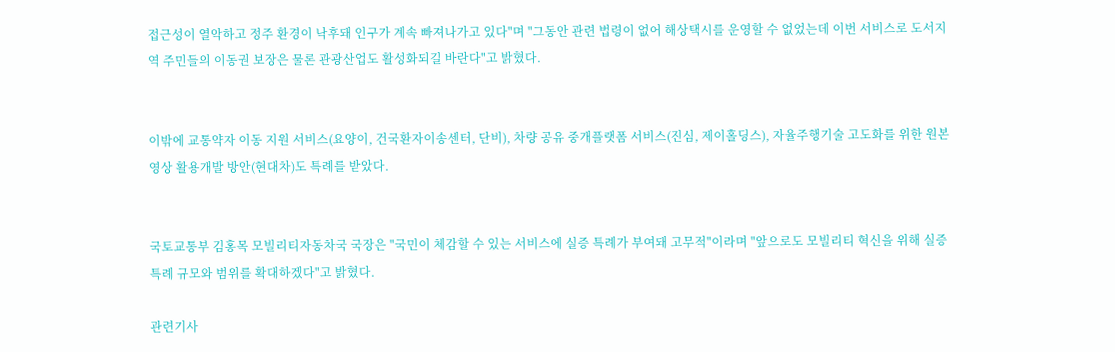접근성이 열악하고 정주 환경이 낙후돼 인구가 계속 빠져나가고 있다"며 "그동안 관련 법령이 없어 해상택시를 운영할 수 없었는데 이번 서비스로 도서지역 주민들의 이동권 보장은 물론 관광산업도 활성화되길 바란다"고 밝혔다.


이밖에 교통약자 이동 지원 서비스(요양이, 건국환자이송센터, 단비), 차량 공유 중개플랫폼 서비스(진심, 제이홀딩스), 자율주행기술 고도화를 위한 원본 영상 활용개발 방안(현대차)도 특례를 받았다.


국토교통부 김홍목 모빌리티자동차국 국장은 "국민이 체감할 수 있는 서비스에 실증 특례가 부여돼 고무적"이라며 "앞으로도 모빌리티 혁신을 위해 실증특례 규모와 범위를 확대하겠다"고 밝혔다.

관련기사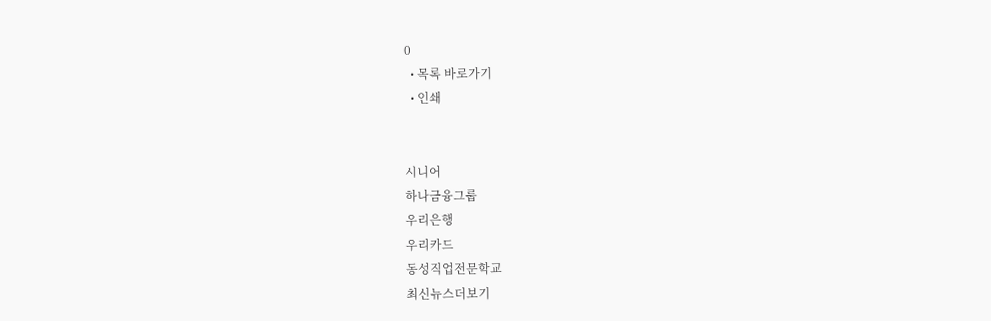0
  • 목록 바로가기
  • 인쇄


시니어
하나금융그룹
우리은행
우리카드
동성직업전문학교
최신뉴스더보기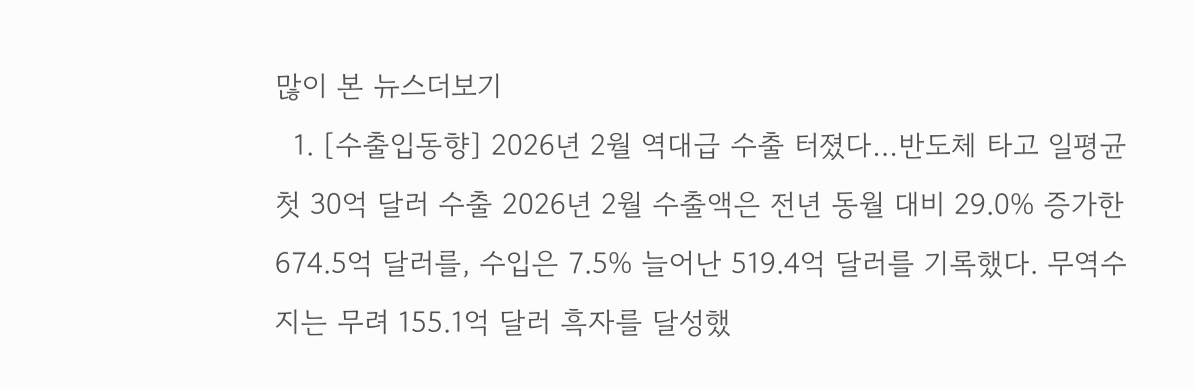많이 본 뉴스더보기
  1. [수출입동향] 2026년 2월 역대급 수출 터졌다…반도체 타고 일평균 첫 30억 달러 수출 2026년 2월 수출액은 전년 동월 대비 29.0% 증가한 674.5억 달러를, 수입은 7.5% 늘어난 519.4억 달러를 기록했다. 무역수지는 무려 155.1억 달러 흑자를 달성했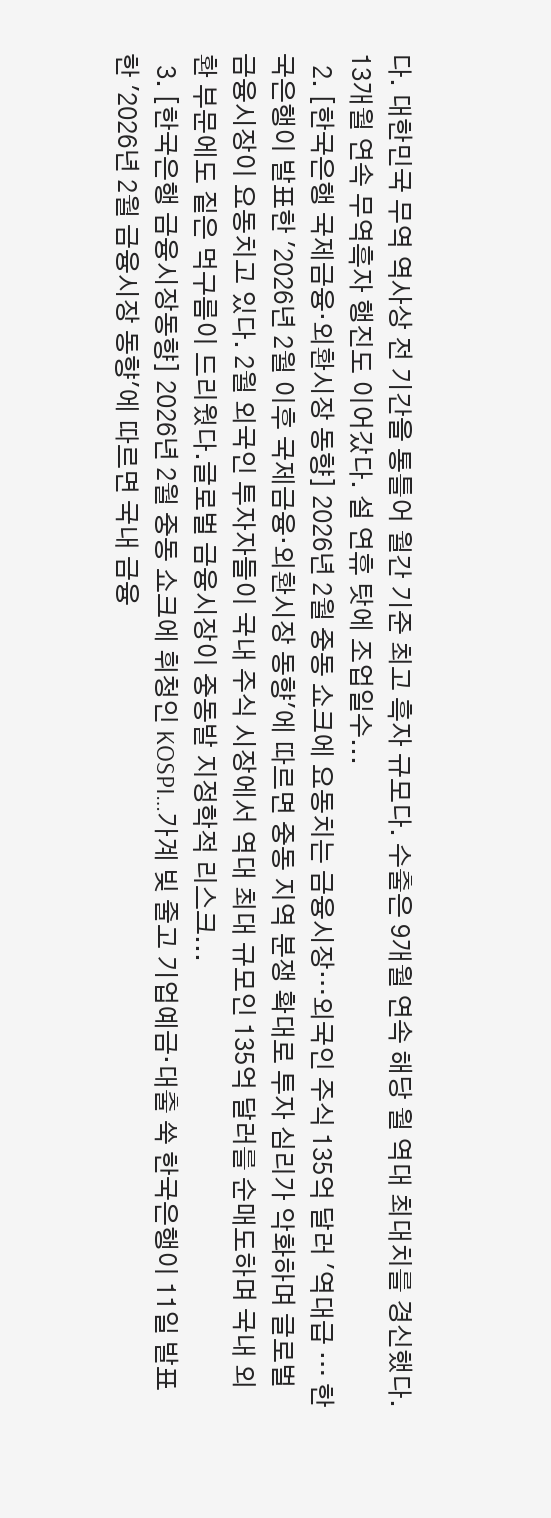다. 대한민국 무역 역사상 전 기간을 통틀어 월간 기준 최고 흑자 규모다. 수출은 9개월 연속 해당 월 역대 최대치를 경신했다. 13개월 연속 무역흑자 행진도 이어갔다. 설 연휴 탓에 조업일수...
  2. [한국은행 국제금융·외환시장 동향] 2026년 2월 중동 쇼크에 요동치는 금융시장…외국인 주식 135억 달러 '역대급 … 한국은행이 발표한 '2026년 2월 이후 국제금융·외환시장 동향'에 따르면 중동 지역 분쟁 확대로 투자 심리가 악화하며 글로벌 금융시장이 요동치고 있다. 2월 외국인 투자자들이 국내 주식 시장에서 역대 최대 규모인 135억 달러를 순매도하며 국내 외환 부문에도 짙은 먹구름이 드리웠다.글로벌 금융시장이 중동발 지정학적 리스크...
  3. [한국은행 금융시장동향] 2026년 2월 중동 쇼크에 휘청인 KOSPI…가계 빚 줄고 기업예금·대출 쑥 한국은행이 11일 발표한 '2026년 2월 금융시장 동향'에 따르면 국내 금융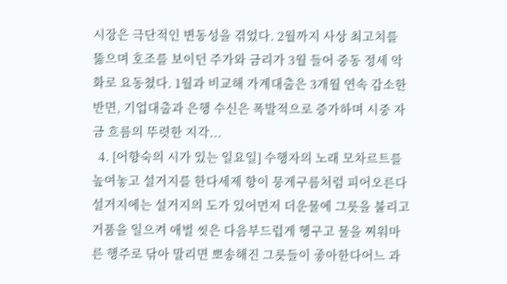시장은 극단적인 변동성을 겪었다. 2월까지 사상 최고치를 뚫으며 호조를 보이던 주가와 금리가 3월 들어 중동 정세 악화로 요동쳤다. 1월과 비교해 가계대출은 3개월 연속 감소한 반면, 기업대출과 은행 수신은 폭발적으로 증가하며 시중 자금 흐름의 뚜렷한 지각...
  4. [어향숙의 시가 있는 일요일] 수행자의 노래 모차르트를 높여놓고 설거지를 한다세제 향이 뭉게구름처럼 피어오른다설거지에는 설거지의 도가 있어먼저 더운물에 그릇을 불리고거품을 일으켜 애벌 씻은 다음부드럽게 헹구고 물을 찌워마른 행주로 닦아 말리면 뽀송해진 그릇들이 좋아한다어느 과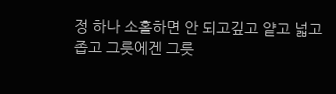정 하나 소홀하면 안 되고깊고 얕고 넓고 좁고 그릇에겐 그릇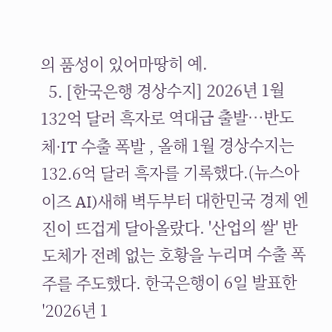의 품성이 있어마땅히 예.
  5. [한국은행 경상수지] 2026년 1월 132억 달러 흑자로 역대급 출발…반도체·IT 수출 폭발 , 올해 1월 경상수지는 132.6억 달러 흑자를 기록했다.(뉴스아이즈 AI)새해 벽두부터 대한민국 경제 엔진이 뜨겁게 달아올랐다. '산업의 쌀' 반도체가 전례 없는 호황을 누리며 수출 폭주를 주도했다. 한국은행이 6일 발표한 '2026년 1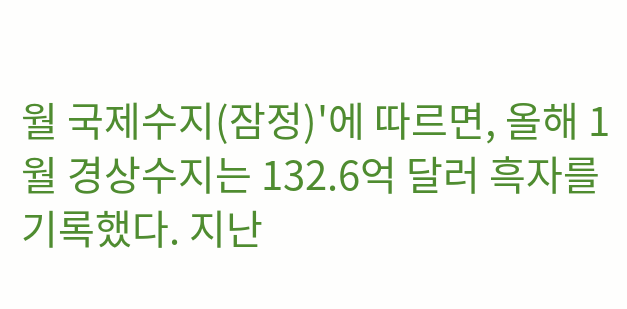월 국제수지(잠정)'에 따르면, 올해 1월 경상수지는 132.6억 달러 흑자를 기록했다. 지난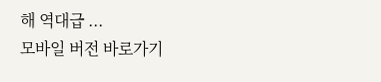해 역대급 ...
모바일 버전 바로가기